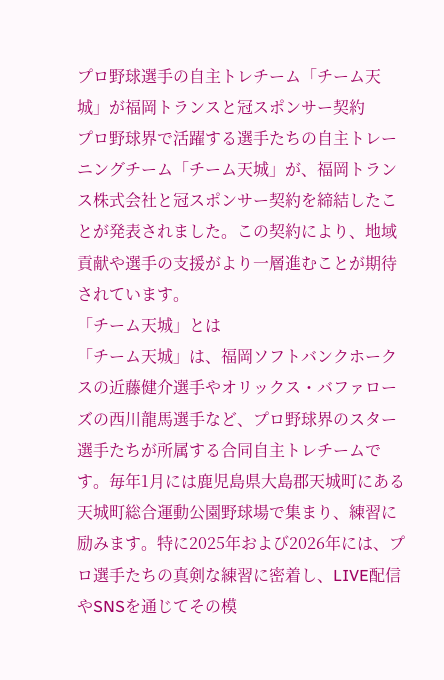プロ野球選手の自主トレチーム「チーム天城」が福岡トランスと冠スポンサー契約
プロ野球界で活躍する選手たちの自主トレーニングチーム「チーム天城」が、福岡トランス株式会社と冠スポンサー契約を締結したことが発表されました。この契約により、地域貢献や選手の支援がより一層進むことが期待されています。
「チーム天城」とは
「チーム天城」は、福岡ソフトバンクホークスの近藤健介選手やオリックス・バファローズの西川龍馬選手など、プロ野球界のスター選手たちが所属する合同自主トレチームです。毎年1月には鹿児島県大島郡天城町にある天城町総合運動公園野球場で集まり、練習に励みます。特に2025年および2026年には、プロ選手たちの真剣な練習に密着し、LIVE配信やSNSを通じてその模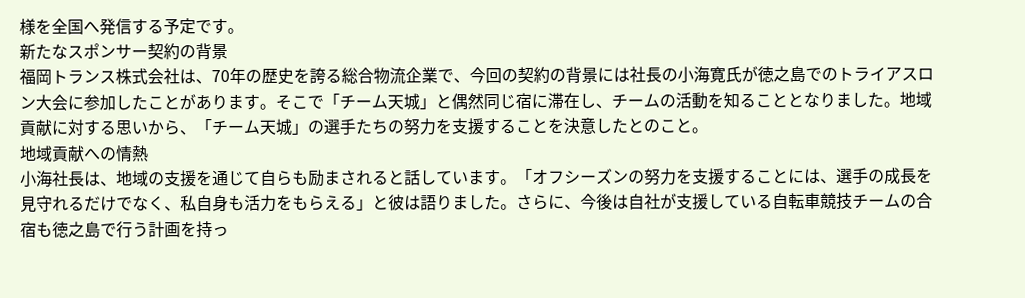様を全国へ発信する予定です。
新たなスポンサー契約の背景
福岡トランス株式会社は、70年の歴史を誇る総合物流企業で、今回の契約の背景には社長の小海寛氏が徳之島でのトライアスロン大会に参加したことがあります。そこで「チーム天城」と偶然同じ宿に滞在し、チームの活動を知ることとなりました。地域貢献に対する思いから、「チーム天城」の選手たちの努力を支援することを決意したとのこと。
地域貢献への情熱
小海社長は、地域の支援を通じて自らも励まされると話しています。「オフシーズンの努力を支援することには、選手の成長を見守れるだけでなく、私自身も活力をもらえる」と彼は語りました。さらに、今後は自社が支援している自転車競技チームの合宿も徳之島で行う計画を持っ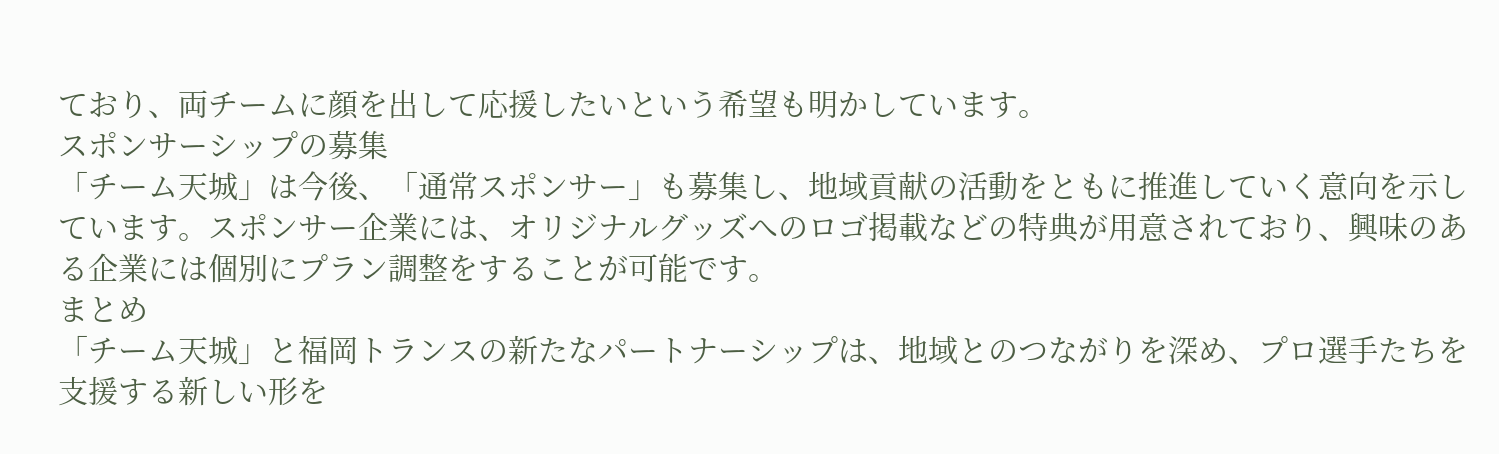ており、両チームに顔を出して応援したいという希望も明かしています。
スポンサーシップの募集
「チーム天城」は今後、「通常スポンサー」も募集し、地域貢献の活動をともに推進していく意向を示しています。スポンサー企業には、オリジナルグッズへのロゴ掲載などの特典が用意されており、興味のある企業には個別にプラン調整をすることが可能です。
まとめ
「チーム天城」と福岡トランスの新たなパートナーシップは、地域とのつながりを深め、プロ選手たちを支援する新しい形を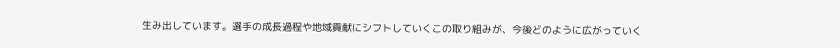生み出しています。選手の成長過程や地域貢献にシフトしていくこの取り組みが、今後どのように広がっていく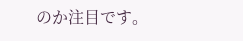のか注目です。